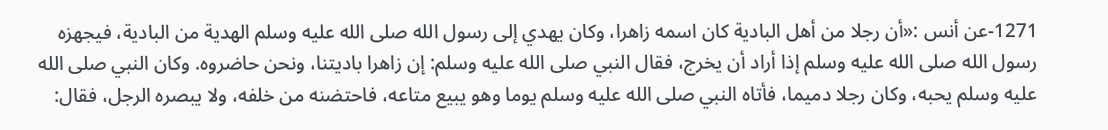1271-عن أنس :«أن رجلا من أهل البادية كان اسمه زاهرا، وكان يهدي إلى رسول الله صلى الله عليه وسلم الهدية من البادية، فيجهزه رسول الله صلى الله عليه وسلم إذا أراد أن يخرج، فقال النبي صلى الله عليه وسلم: إن زاهرا باديتنا، ونحن حاضروه. وكان النبي صلى الله عليه وسلم يحبه، وكان رجلا دميما، فأتاه النبي صلى الله عليه وسلم يوما وهو يبيع متاعه، فاحتضنه من خلفه، ولا يبصره الرجل، فقال: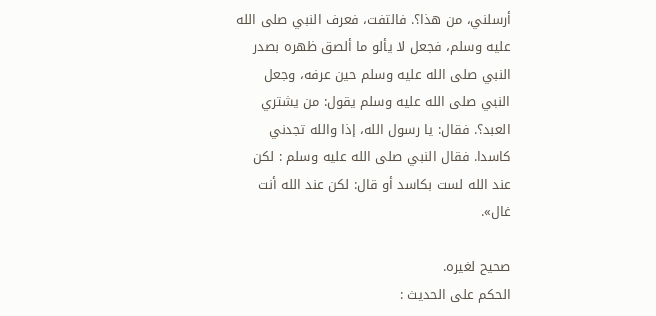أرسلني، من هذا؟. فالتفت، فعرف النبي صلى الله عليه وسلم، فجعل لا يألو ما ألصق ظهره بصدر النبي صلى الله عليه وسلم حين عرفه، وجعل النبي صلى الله عليه وسلم يقول: من يشتري العبد؟. فقال: يا رسول الله، إذا والله تجدني كاسدا. فقال النبي صلى الله عليه وسلم : لكن عند الله لست بكاسد أو قال: لكن عند الله أنت غال».

صحيح لغيره.
الحكم على الحديث :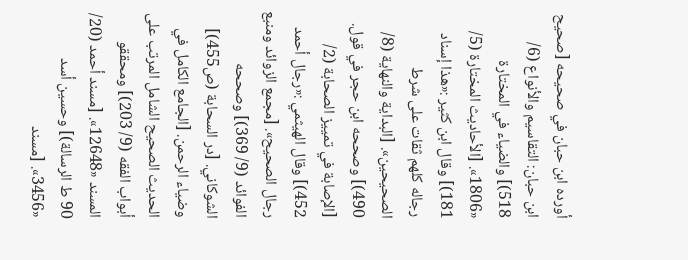أورده ابن حبان في صحيحه [صحيح ابن حبان: التقاسيم والأنواع (6/ 518)] والضياء في المختارة  «1806». [الأحاديث المختارة (5/ 181)] وقال ابن كثير :«هذا إسناد رجاله كلهم ثقات على شرط الصحيحين». [البداية والنهاية (8/ 490)] وصححه ابن حجر في قول. [الإصابة في تمييز الصحابة (2/ 452)] وقال الهيثمي :«رجال أحمد رجال الصحيح». [مجمع الزوائد ومنبع الفوائد (9/ 369)] وصححه الشوكاني. [در السحابة (ص455)] وضياء الرحمن. [الجامع الكامل في الحديث الصحيح الشامل المرتب على أبواب الفقه (9/ 203)] ومحققو المسند «12648». [مسند أحمد (20/ 90 ط الرسالة)] وحسين أسد «3456». [مسند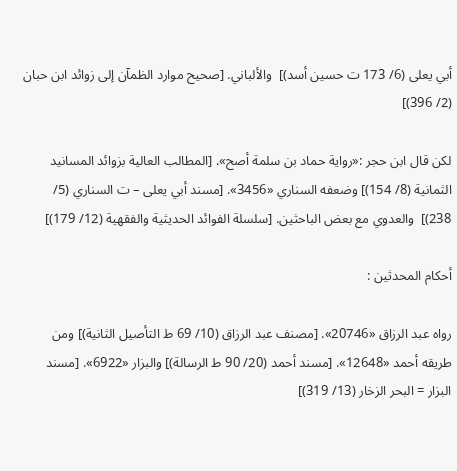أبي يعلى (6/ 173 ت حسين أسد)]  والألباني. [صحيح موارد الظمآن إلى زوائد ابن حبان (2/ 396)]

لكن قال ابن حجر :«رواية ‌حماد ‌بن ‌سلمة ‌أصح». [المطالب العالية بزوائد المسانيد الثمانية (8/ 154)] وضعفه السناري «3456». [مسند أبي يعلى – ت السناري (5/ 238)]  والعدوي مع بعض الباحثين. [سلسلة الفوائد الحديثية والفقهية (12/ 179)]

أحكام المحدثين :

رواه عبد الرزاق «20746». [مصنف عبد الرزاق (10/ 69 ط التأصيل الثانية)] ومن طريقه أحمد «12648». [مسند أحمد (20/ 90 ط الرسالة)] والبزار «6922». [مسند البزار = البحر الزخار (13/ 319)]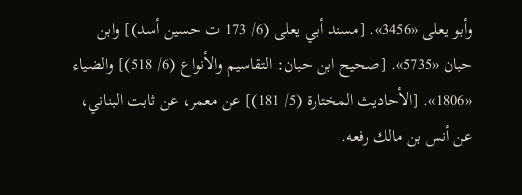وأبو يعلى «3456». [مسند أبي يعلى (6/ 173 ت حسين أسد)] وابن حبان «5735». [صحيح ابن حبان: التقاسيم والأنواع (6/ 518)] والضياء «1806». [الأحاديث المختارة (5/ 181)] عن معمر، عن ثابت البناني، عن أنس بن مالك رفعه.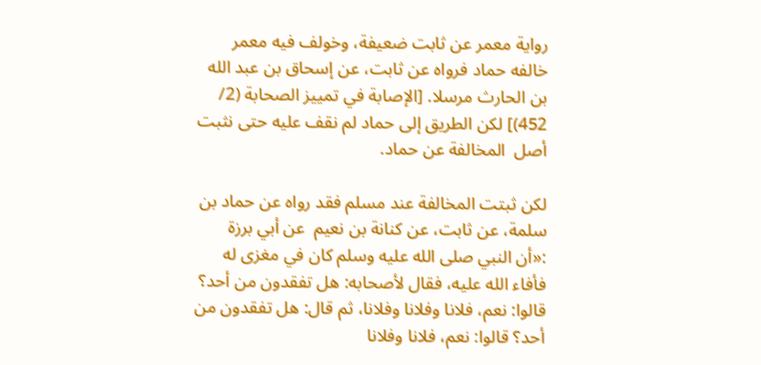رواية معمر عن ثابت ضعيفة، وخولف فيه معمر خالفه حماد فرواه عن ثابت، عن إسحاق بن عبد الله بن الحارث مرسلا. [الإصابة في تمييز الصحابة (2/ 452)] لكن الطريق إلى حماد لم نقف عليه حتى نثبت أصل  المخالفة عن حماد.

لكن ثبتت المخالفة عند مسلم فقد رواه عن حماد بن سلمة، عن ثابت، عن كنانة بن نعيم  عن أبي برزة :«أن النبي صلى الله عليه وسلم كان في مغزى له فأفاء الله عليه، فقال لأصحابه: هل تفقدون من أحد؟ قالوا: نعم، فلانا وفلانا وفلانا، ثم قال: هل تفقدون من أحد؟ قالوا: نعم، فلانا وفلانا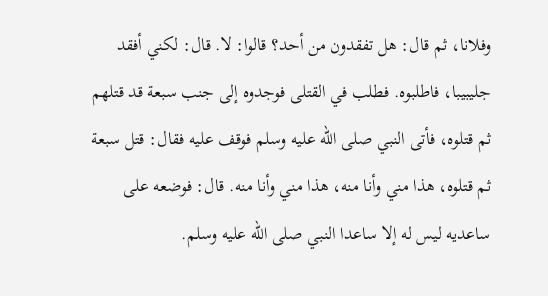وفلانا، ثم قال: هل تفقدون من أحد؟ قالوا: لا. قال: لكني أفقد جليبيبا، فاطلبوه. فطلب في القتلى فوجدوه إلى جنب سبعة قد قتلهم ثم قتلوه، فأتى النبي صلى الله عليه وسلم فوقف عليه فقال: قتل سبعة ثم قتلوه، هذا مني وأنا منه، هذا مني وأنا منه. قال: فوضعه على ساعديه ليس له إلا ساعدا النبي صلى الله عليه وسلم.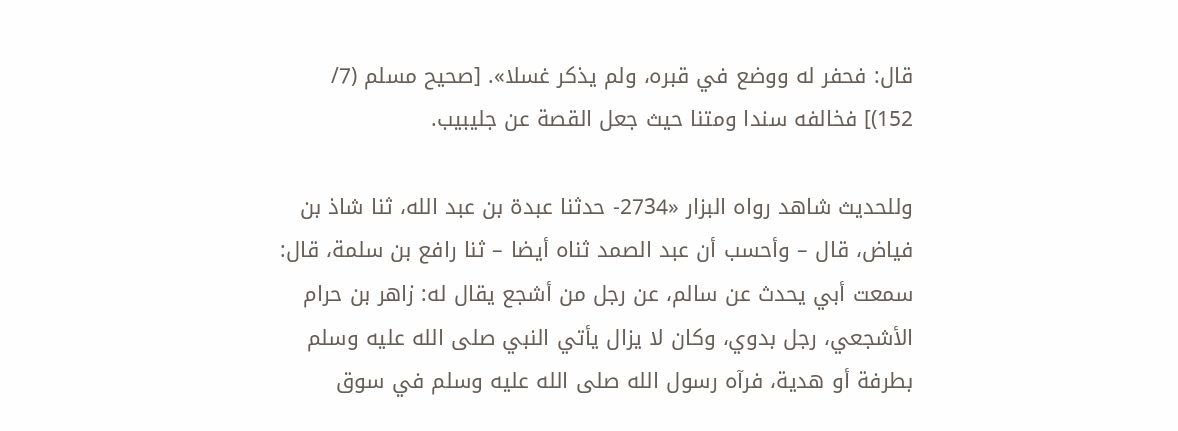قال: فحفر له ووضع في قبره، ولم يذكر غسلا». [صحيح مسلم (7/ 152)] فخالفه سندا ومتنا حيث جعل القصة عن جليبيب.

وللحديث شاهد رواه البزار «2734- حدثنا عبدة بن عبد الله، ثنا شاذ بن فياض، قال – وأحسب أن عبد الصمد ثناه أيضا – ثنا رافع بن سلمة، قال: سمعت أبي يحدث عن سالم، عن رجل من أشجع يقال له: زاهر بن حرام الأشجعي، رجل بدوي، وكان لا يزال يأتي النبي صلى الله عليه وسلم بطرفة أو هدية، فرآه رسول الله صلى الله عليه وسلم في سوق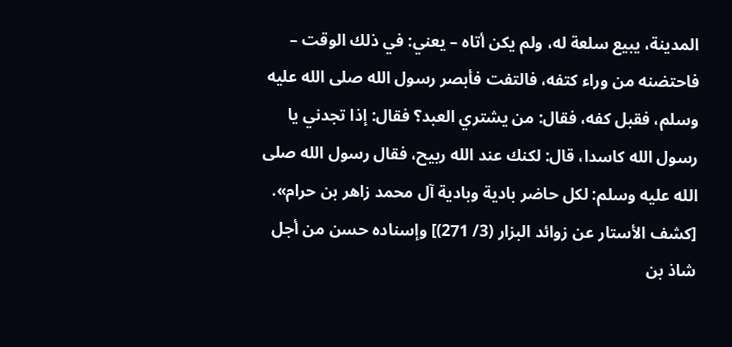المدينة، يبيع سلعة له، ولم يكن أتاه – يعني: في ذلك الوقت – فاحتضنه من وراء كتفه، فالتفت فأبصر رسول الله صلى الله عليه وسلم، فقبل كفه، فقال: من يشتري العبد؟ فقال: إذا تجدني يا رسول الله كاسدا، قال: لكنك عند الله ربيح، فقال رسول الله صلى الله عليه وسلم: لكل حاضر بادية وبادية آل محمد زاهر بن حرام». [كشف الأستار عن زوائد البزار (3/ 271)] وإسناده حسن من أجل شاذ بن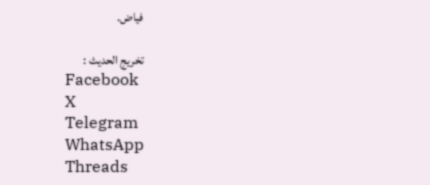فياض.

تخريج الحديث :
Facebook
X
Telegram
WhatsApp
Threads